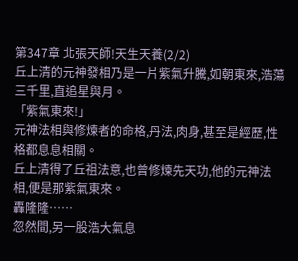第347章 北張天師!天生天養(2/2)
丘上清的元神發相乃是一片紫氣升騰,如朝東來,浩蕩三千里,直追星與月。
「紫氣東來!」
元神法相與修煉者的命格,丹法,肉身,甚至是經歷,性格都息息相關。
丘上清得了丘祖法意,也曾修煉先天功,他的元神法相,便是那紫氣東來。
轟隆隆……
忽然間,另一股浩大氣息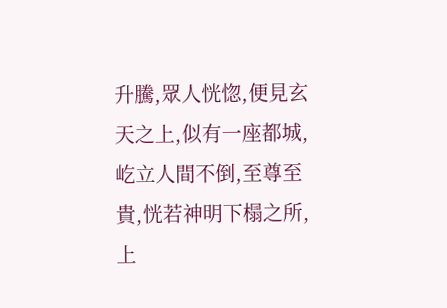升騰,眾人恍惚,便見玄天之上,似有一座都城,屹立人間不倒,至尊至貴,恍若神明下榻之所,上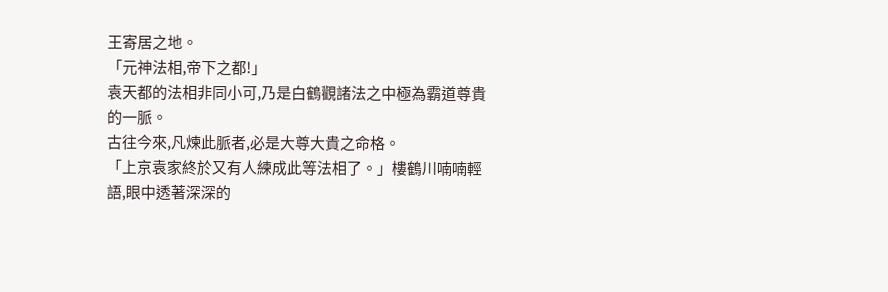王寄居之地。
「元神法相,帝下之都!」
袁天都的法相非同小可,乃是白鶴觀諸法之中極為霸道尊貴的一脈。
古往今來,凡煉此脈者,必是大尊大貴之命格。
「上京袁家終於又有人練成此等法相了。」樓鶴川喃喃輕語,眼中透著深深的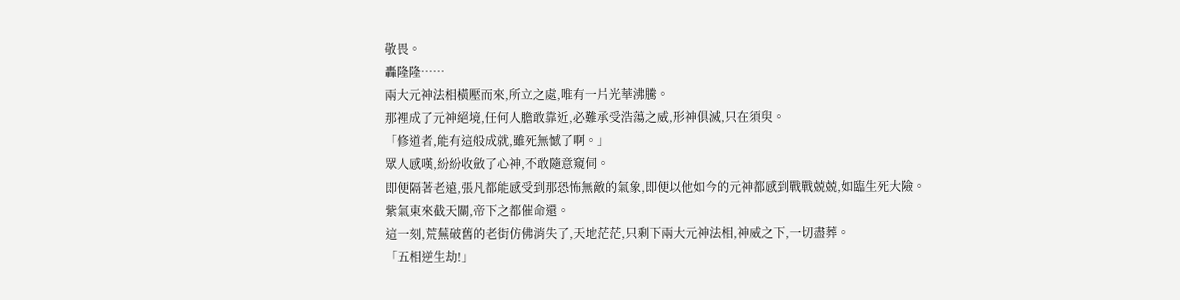敬畏。
轟隆隆……
兩大元神法相橫壓而來,所立之處,唯有一片光華沸騰。
那裡成了元神絕境,任何人膽敢靠近,必難承受浩蕩之威,形神俱滅,只在須臾。
「修道者,能有這般成就,雖死無憾了啊。」
眾人感嘆,紛紛收斂了心神,不敢隨意窺伺。
即便隔著老遠,張凡都能感受到那恐怖無敵的氣象,即便以他如今的元神都感到戰戰兢兢,如臨生死大險。
紫氣東來截天關,帝下之都催命還。
這一刻,荒蕪破舊的老街仿佛消失了,天地茫茫,只剩下兩大元神法相,神威之下,一切盡葬。
「五相逆生劫!」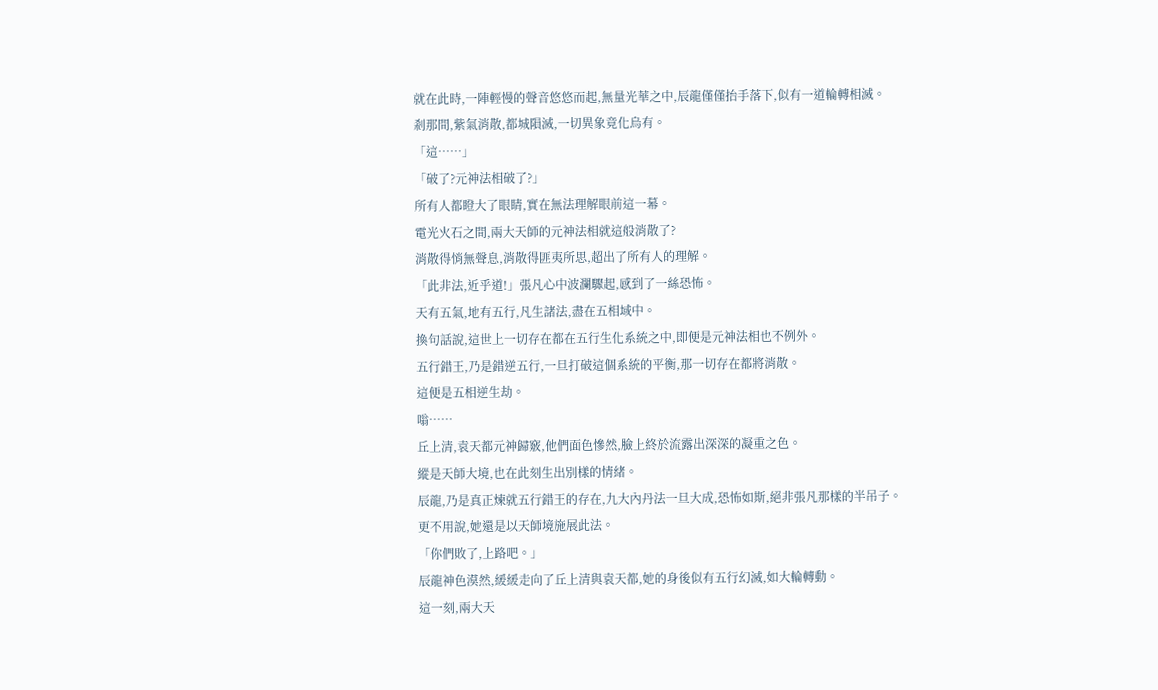就在此時,一陣輕慢的聲音悠悠而起,無量光華之中,辰龍僅僅抬手落下,似有一道輪轉相滅。
剎那間,紫氣消散,都城隕滅,一切異象竟化烏有。
「這……」
「破了?元神法相破了?」
所有人都瞪大了眼睛,實在無法理解眼前這一幕。
電光火石之間,兩大天師的元神法相就這般消散了?
消散得悄無聲息,消散得匪夷所思,超出了所有人的理解。
「此非法,近乎道!」張凡心中波瀾驟起,感到了一絲恐怖。
天有五氣,地有五行,凡生諸法,盡在五相域中。
換句話說,這世上一切存在都在五行生化系統之中,即便是元神法相也不例外。
五行錯王,乃是錯逆五行,一旦打破這個系統的平衡,那一切存在都將消散。
這便是五相逆生劫。
嗡……
丘上清,袁天都元神歸竅,他們面色慘然,臉上終於流露出深深的凝重之色。
縱是天師大境,也在此刻生出別樣的情緒。
辰龍,乃是真正煉就五行錯王的存在,九大內丹法一旦大成,恐怖如斯,絕非張凡那樣的半吊子。
更不用說,她還是以天師境施展此法。
「你們敗了,上路吧。」
辰龍神色漠然,緩緩走向了丘上清與袁天都,她的身後似有五行幻滅,如大輪轉動。
這一刻,兩大天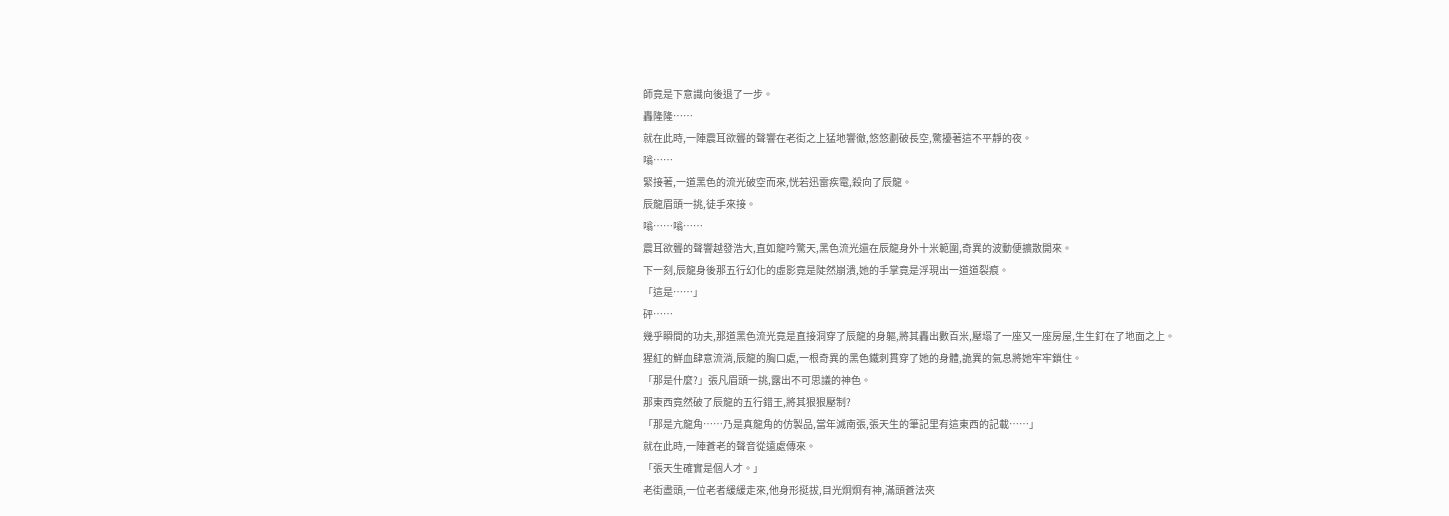師竟是下意識向後退了一步。
轟隆隆……
就在此時,一陣震耳欲聾的聲響在老街之上猛地響徹,悠悠劃破長空,驚擾著這不平靜的夜。
嗡……
緊接著,一道黑色的流光破空而來,恍若迅雷疾電,殺向了辰龍。
辰龍眉頭一挑,徒手來接。
嗡……嗡……
震耳欲聾的聲響越發浩大,直如龍吟驚天,黑色流光還在辰龍身外十米範圍,奇異的波動便擴散開來。
下一刻,辰龍身後那五行幻化的虛影竟是陡然崩潰,她的手掌竟是浮現出一道道裂痕。
「這是……」
砰……
幾乎瞬間的功夫,那道黑色流光竟是直接洞穿了辰龍的身軀,將其轟出數百米,壓塌了一座又一座房屋,生生釘在了地面之上。
猩紅的鮮血肆意流淌,辰龍的胸口處,一根奇異的黑色鐵刺貫穿了她的身體,詭異的氣息將她牢牢鎖住。
「那是什麼?」張凡眉頭一挑,露出不可思議的神色。
那東西竟然破了辰龍的五行錯王,將其狠狠壓制?
「那是亢龍角……乃是真龍角的仿製品,當年滅南張,張天生的筆記里有這東西的記載……」
就在此時,一陣蒼老的聲音從遠處傳來。
「張天生確實是個人才。」
老街盡頭,一位老者緩緩走來,他身形挺拔,目光炯炯有神,滿頭蒼法夾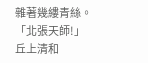雜著幾縷青絲。
「北張天師!」
丘上清和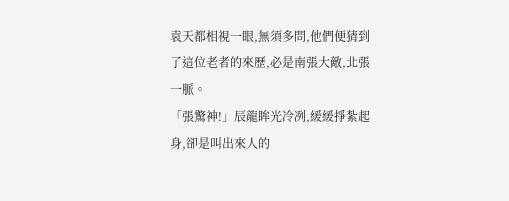袁天都相視一眼,無須多問,他們便猜到了這位老者的來歷,必是南張大敵,北張一脈。
「張驚神!」辰龍眸光冷冽,緩緩掙紮起身,卻是叫出來人的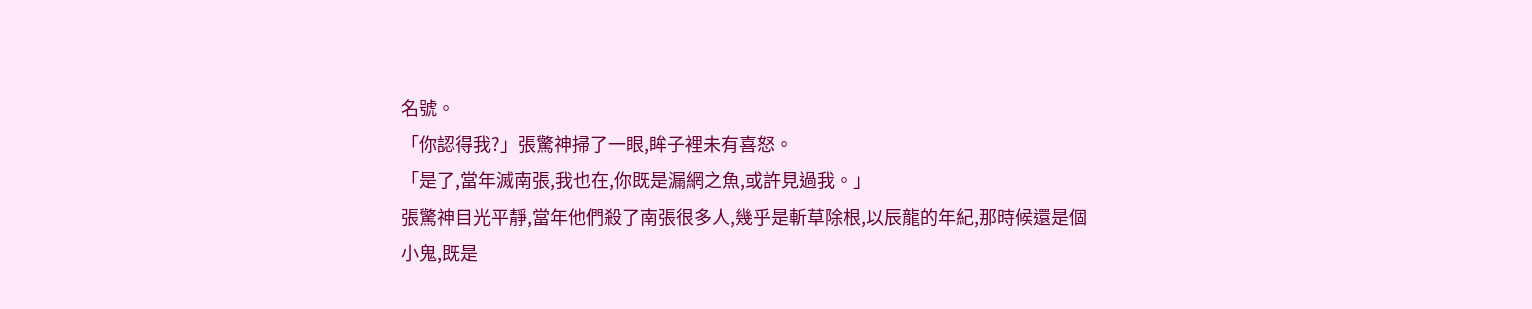名號。
「你認得我?」張驚神掃了一眼,眸子裡未有喜怒。
「是了,當年滅南張,我也在,你既是漏網之魚,或許見過我。」
張驚神目光平靜,當年他們殺了南張很多人,幾乎是斬草除根,以辰龍的年紀,那時候還是個小鬼,既是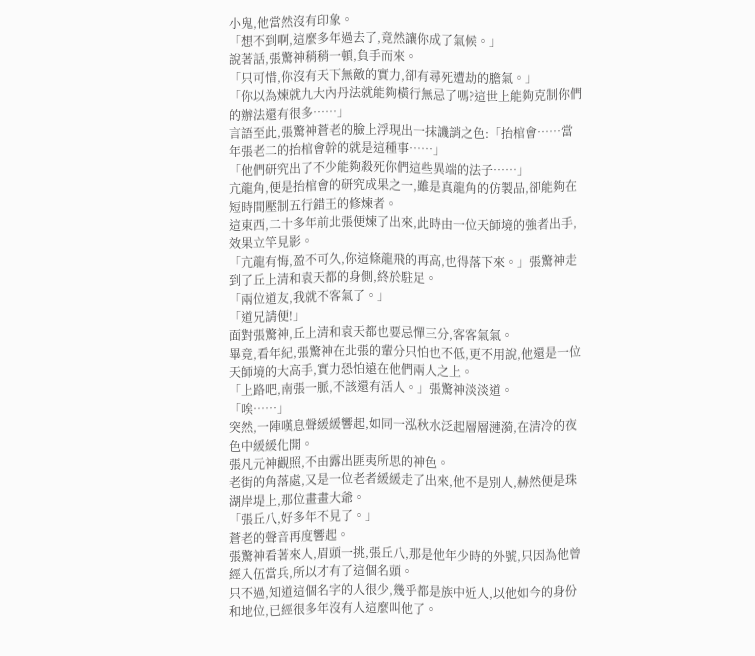小鬼,他當然沒有印象。
「想不到啊,這麼多年過去了,竟然讓你成了氣候。」
說著話,張驚神稍稍一頓,負手而來。
「只可惜,你沒有天下無敵的實力,卻有尋死遭劫的膽氣。」
「你以為煉就九大內丹法就能夠橫行無忌了嗎?這世上能夠克制你們的辦法還有很多……」
言語至此,張驚神蒼老的臉上浮現出一抹譏誚之色:「抬棺會……當年張老二的抬棺會幹的就是這種事……」
「他們研究出了不少能夠殺死你們這些異端的法子……」
亢龍角,便是抬棺會的研究成果之一,雖是真龍角的仿製品,卻能夠在短時間壓制五行錯王的修煉者。
這東西,二十多年前北張便煉了出來,此時由一位天師境的強者出手,效果立竿見影。
「亢龍有悔,盈不可久,你這條龍飛的再高,也得落下來。」張驚神走到了丘上清和袁天都的身側,終於駐足。
「兩位道友,我就不客氣了。」
「道兄請便!」
面對張驚神,丘上清和袁天都也要忌憚三分,客客氣氣。
畢竟,看年紀,張驚神在北張的輩分只怕也不低,更不用說,他還是一位天師境的大高手,實力恐怕遠在他們兩人之上。
「上路吧,南張一脈,不該還有活人。」張驚神淡淡道。
「唉……」
突然,一陣嘆息聲緩緩響起,如同一泓秋水泛起層層漣漪,在清冷的夜色中緩緩化開。
張凡元神觀照,不由露出匪夷所思的神色。
老街的角落處,又是一位老者緩緩走了出來,他不是別人,赫然便是珠湖岸堤上,那位畫畫大爺。
「張丘八,好多年不見了。」
蒼老的聲音再度響起。
張驚神看著來人,眉頭一挑,張丘八,那是他年少時的外號,只因為他曾經入伍當兵,所以才有了這個名頭。
只不過,知道這個名字的人很少,幾乎都是族中近人,以他如今的身份和地位,已經很多年沒有人這麼叫他了。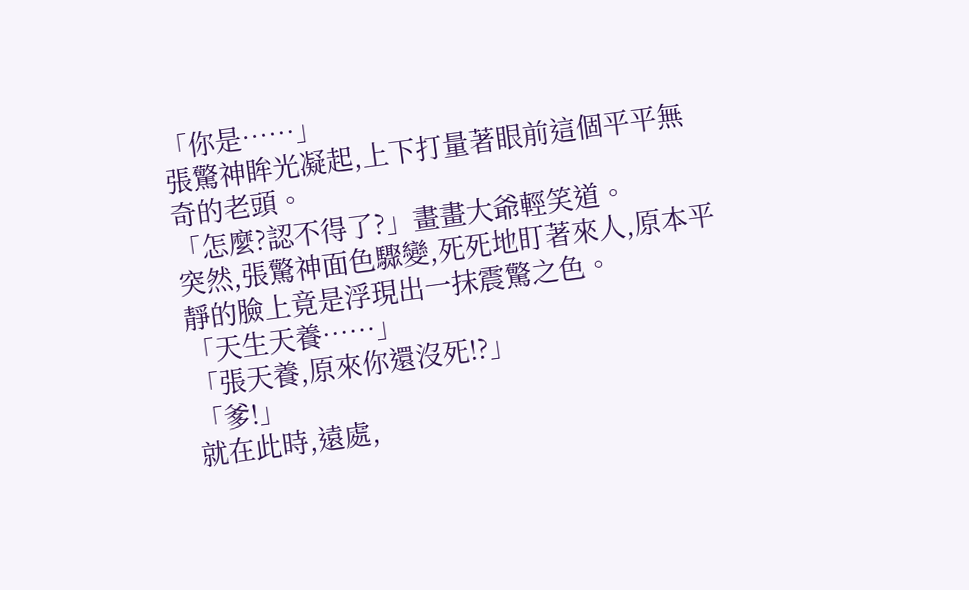「你是……」
張驚神眸光凝起,上下打量著眼前這個平平無奇的老頭。
「怎麼?認不得了?」畫畫大爺輕笑道。
突然,張驚神面色驟變,死死地盯著來人,原本平靜的臉上竟是浮現出一抹震驚之色。
「天生天養……」
「張天養,原來你還沒死!?」
「爹!」
就在此時,遠處,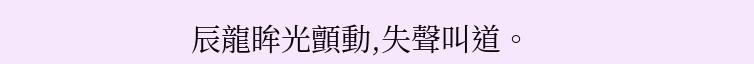辰龍眸光顫動,失聲叫道。